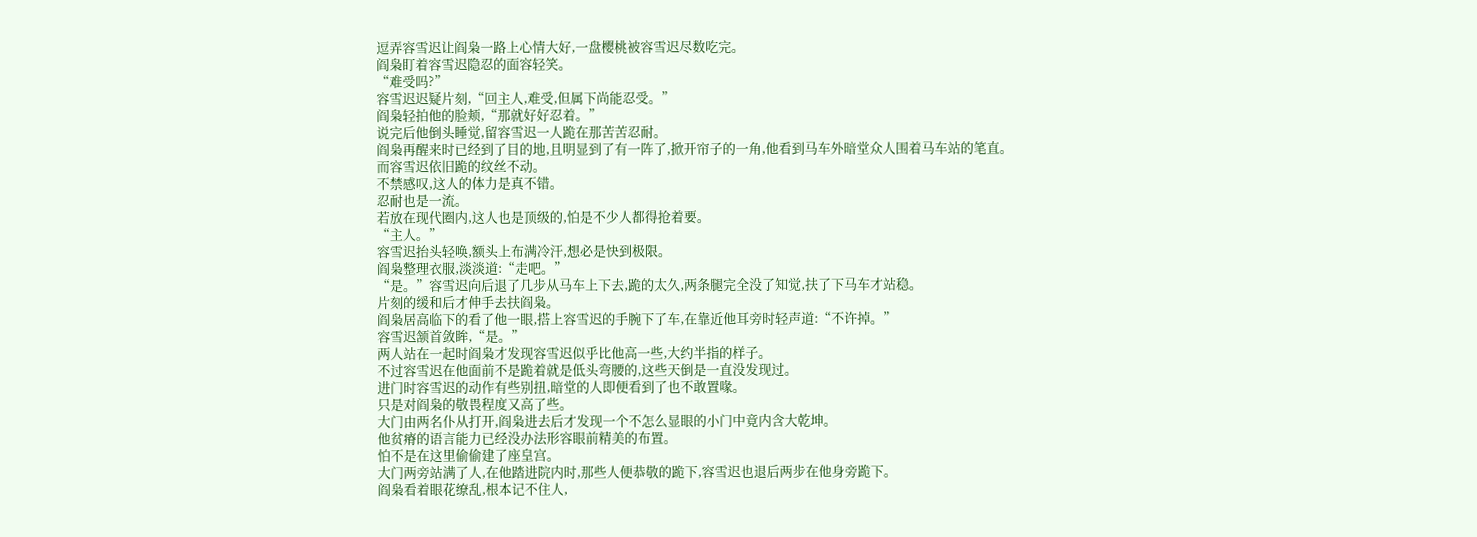逗弄容雪迟让阎枭一路上心情大好,一盘樱桃被容雪迟尽数吃完。
阎枭盯着容雪迟隐忍的面容轻笑。
“难受吗?”
容雪迟迟疑片刻,“回主人,难受,但属下尚能忍受。”
阎枭轻拍他的脸颊,“那就好好忍着。”
说完后他倒头睡觉,留容雪迟一人跪在那苦苦忍耐。
阎枭再醒来时已经到了目的地,且明显到了有一阵了,掀开帘子的一角,他看到马车外暗堂众人围着马车站的笔直。
而容雪迟依旧跪的纹丝不动。
不禁感叹,这人的体力是真不错。
忍耐也是一流。
若放在现代圈内,这人也是顶级的,怕是不少人都得抢着要。
“主人。”
容雪迟抬头轻唤,额头上布满冷汗,想必是快到极限。
阎枭整理衣服,淡淡道:“走吧。”
“是。”容雪迟向后退了几步从马车上下去,跪的太久,两条腿完全没了知觉,扶了下马车才站稳。
片刻的缓和后才伸手去扶阎枭。
阎枭居高临下的看了他一眼,搭上容雪迟的手腕下了车,在靠近他耳旁时轻声道:“不许掉。”
容雪迟颔首敛眸,“是。”
两人站在一起时阎枭才发现容雪迟似乎比他高一些,大约半指的样子。
不过容雪迟在他面前不是跪着就是低头弯腰的,这些天倒是一直没发现过。
进门时容雪迟的动作有些别扭,暗堂的人即便看到了也不敢置喙。
只是对阎枭的敬畏程度又高了些。
大门由两名仆从打开,阎枭进去后才发现一个不怎么显眼的小门中竟内含大乾坤。
他贫瘠的语言能力已经没办法形容眼前精美的布置。
怕不是在这里偷偷建了座皇宫。
大门两旁站满了人,在他踏进院内时,那些人便恭敬的跪下,容雪迟也退后两步在他身旁跪下。
阎枭看着眼花缭乱,根本记不住人,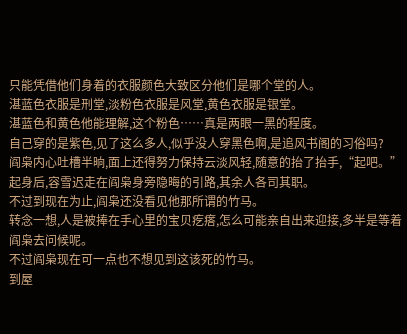只能凭借他们身着的衣服颜色大致区分他们是哪个堂的人。
湛蓝色衣服是刑堂,淡粉色衣服是风堂,黄色衣服是银堂。
湛蓝色和黄色他能理解,这个粉色……真是两眼一黑的程度。
自己穿的是紫色,见了这么多人,似乎没人穿黑色啊,是追风书阁的习俗吗?
阎枭内心吐槽半晌,面上还得努力保持云淡风轻,随意的抬了抬手,“起吧。”
起身后,容雪迟走在阎枭身旁隐晦的引路,其余人各司其职。
不过到现在为止,阎枭还没看见他那所谓的竹马。
转念一想,人是被捧在手心里的宝贝疙瘩,怎么可能亲自出来迎接,多半是等着阎枭去问候呢。
不过阎枭现在可一点也不想见到这该死的竹马。
到屋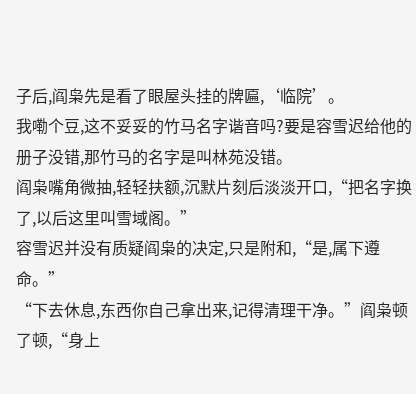子后,阎枭先是看了眼屋头挂的牌匾,‘临院’。
我嘞个豆,这不妥妥的竹马名字谐音吗?要是容雪迟给他的册子没错,那竹马的名字是叫林苑没错。
阎枭嘴角微抽,轻轻扶额,沉默片刻后淡淡开口,“把名字换了,以后这里叫雪域阁。”
容雪迟并没有质疑阎枭的决定,只是附和,“是,属下遵命。”
“下去休息,东西你自己拿出来,记得清理干净。”阎枭顿了顿,“身上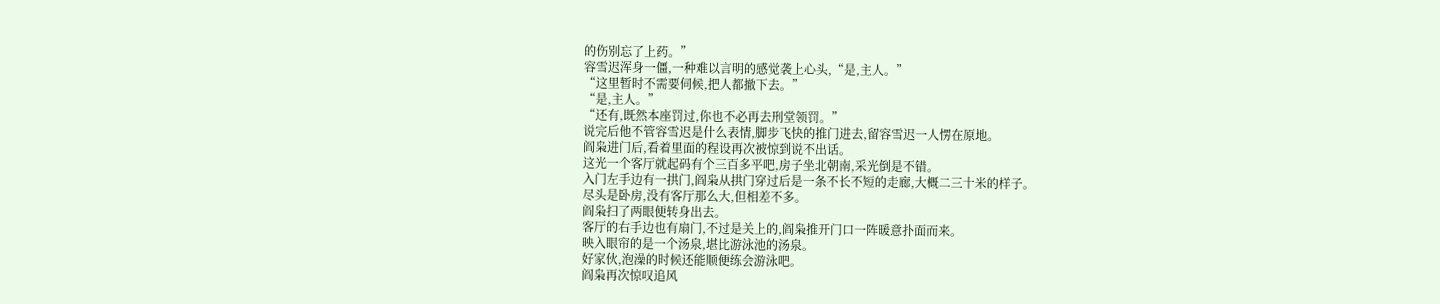的伤别忘了上药。”
容雪迟浑身一僵,一种难以言明的感觉袭上心头,“是,主人。”
“这里暂时不需要伺候,把人都撤下去。”
“是,主人。”
“还有,既然本座罚过,你也不必再去刑堂领罚。”
说完后他不管容雪迟是什么表情,脚步飞快的推门进去,留容雪迟一人愣在原地。
阎枭进门后,看着里面的程设再次被惊到说不出话。
这光一个客厅就起码有个三百多平吧,房子坐北朝南,采光倒是不错。
入门左手边有一拱门,阎枭从拱门穿过后是一条不长不短的走廊,大概二三十米的样子。
尽头是卧房,没有客厅那么大,但相差不多。
阎枭扫了两眼便转身出去。
客厅的右手边也有扇门,不过是关上的,阎枭推开门口一阵暖意扑面而来。
映入眼帘的是一个汤泉,堪比游泳池的汤泉。
好家伙,泡澡的时候还能顺便练会游泳吧。
阎枭再次惊叹追风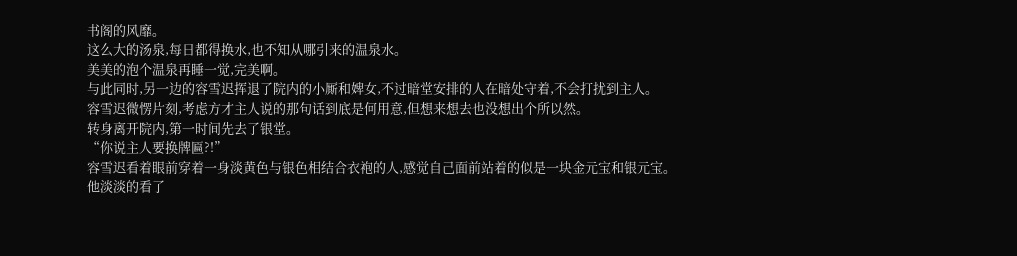书阁的风靡。
这么大的汤泉,每日都得换水,也不知从哪引来的温泉水。
美美的泡个温泉再睡一觉,完美啊。
与此同时,另一边的容雪迟挥退了院内的小厮和婢女,不过暗堂安排的人在暗处守着,不会打扰到主人。
容雪迟微愣片刻,考虑方才主人说的那句话到底是何用意,但想来想去也没想出个所以然。
转身离开院内,第一时间先去了银堂。
“你说主人要换牌匾?!”
容雪迟看着眼前穿着一身淡黄色与银色相结合衣袍的人,感觉自己面前站着的似是一块金元宝和银元宝。
他淡淡的看了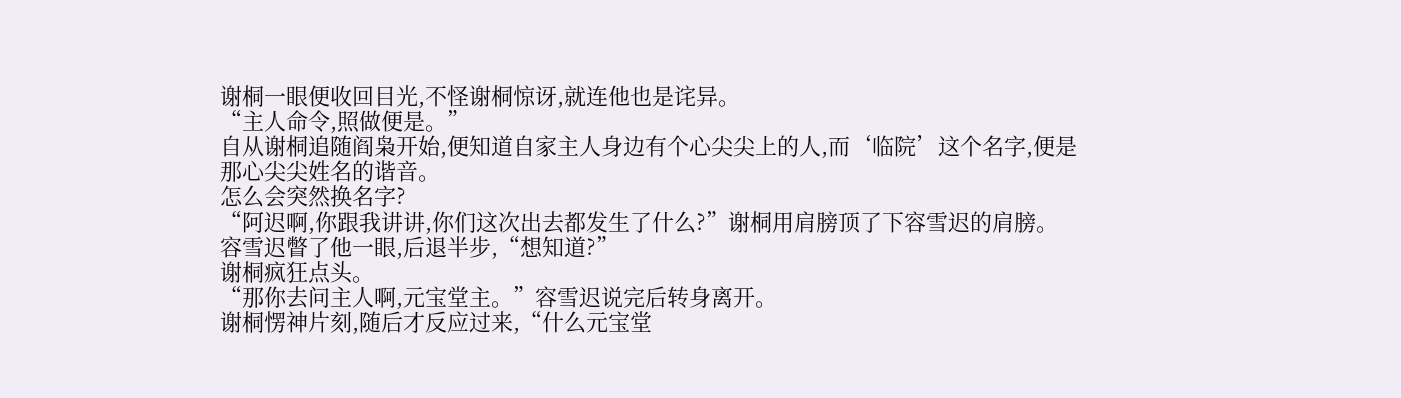谢桐一眼便收回目光,不怪谢桐惊讶,就连他也是诧异。
“主人命令,照做便是。”
自从谢桐追随阎枭开始,便知道自家主人身边有个心尖尖上的人,而‘临院’这个名字,便是那心尖尖姓名的谐音。
怎么会突然换名字?
“阿迟啊,你跟我讲讲,你们这次出去都发生了什么?”谢桐用肩膀顶了下容雪迟的肩膀。
容雪迟瞥了他一眼,后退半步,“想知道?”
谢桐疯狂点头。
“那你去问主人啊,元宝堂主。”容雪迟说完后转身离开。
谢桐愣神片刻,随后才反应过来,“什么元宝堂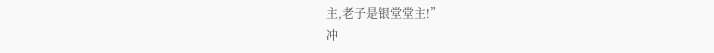主,老子是银堂堂主!”
冲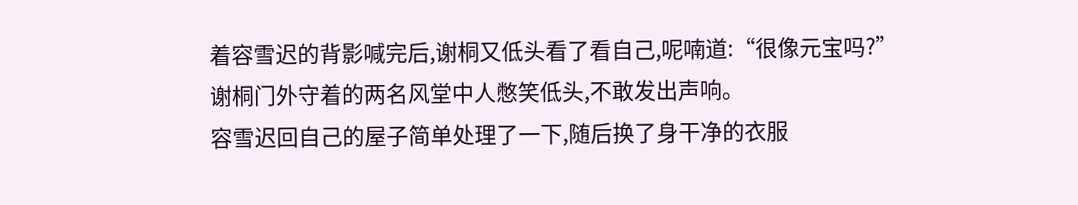着容雪迟的背影喊完后,谢桐又低头看了看自己,呢喃道:“很像元宝吗?”
谢桐门外守着的两名风堂中人憋笑低头,不敢发出声响。
容雪迟回自己的屋子简单处理了一下,随后换了身干净的衣服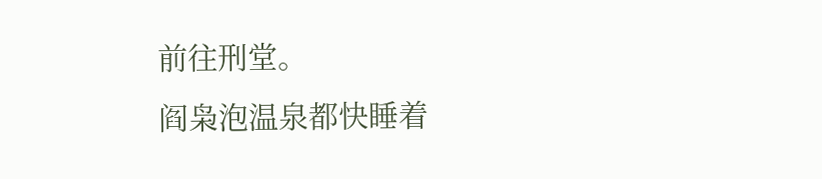前往刑堂。
阎枭泡温泉都快睡着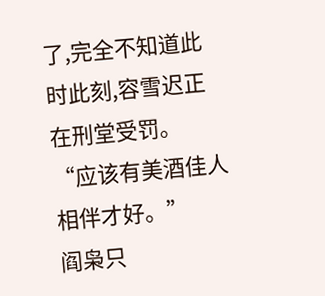了,完全不知道此时此刻,容雪迟正在刑堂受罚。
“应该有美酒佳人相伴才好。”
阎枭只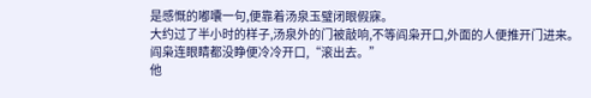是感慨的嘟囔一句,便靠着汤泉玉璧闭眼假寐。
大约过了半小时的样子,汤泉外的门被敲响,不等阎枭开口,外面的人便推开门进来。
阎枭连眼睛都没睁便冷冷开口,“滚出去。”
他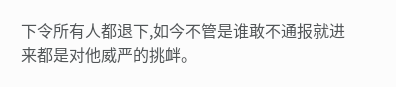下令所有人都退下,如今不管是谁敢不通报就进来都是对他威严的挑衅。